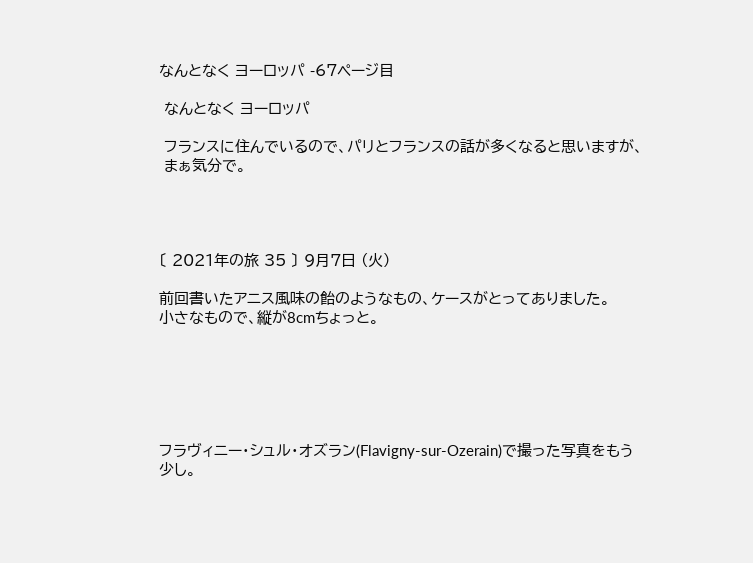なんとなく ヨーロッパ -67ページ目

 なんとなく ヨーロッパ

 フランスに住んでいるので、パリとフランスの話が多くなると思いますが、
 まぁ気分で。




〔 2021年の旅 35 〕 9月7日 (火)

前回書いたアニス風味の飴のようなもの、ケースがとってありました。
小さなもので、縦が8cmちょっと。






フラヴィニー・シュル・オズラン(Flavigny-sur-Ozerain)で撮った写真をもう少し。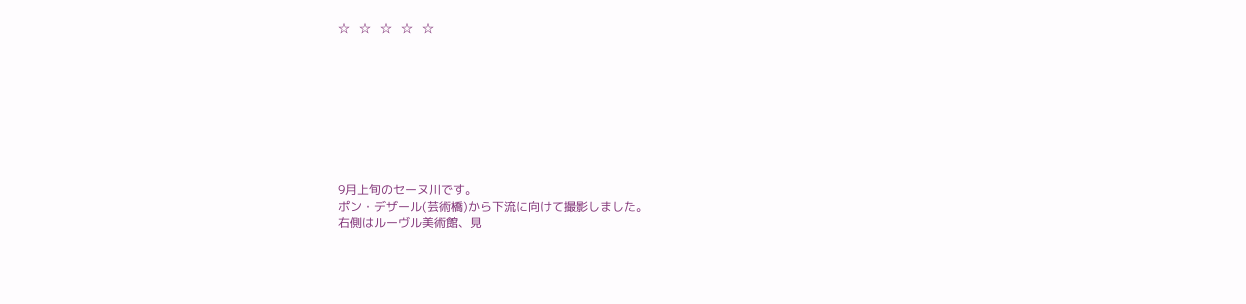☆   ☆   ☆   ☆   ☆









9月上旬のセーヌ川です。
ポン・デザール(芸術橋)から下流に向けて撮影しました。
右側はルーヴル美術館、見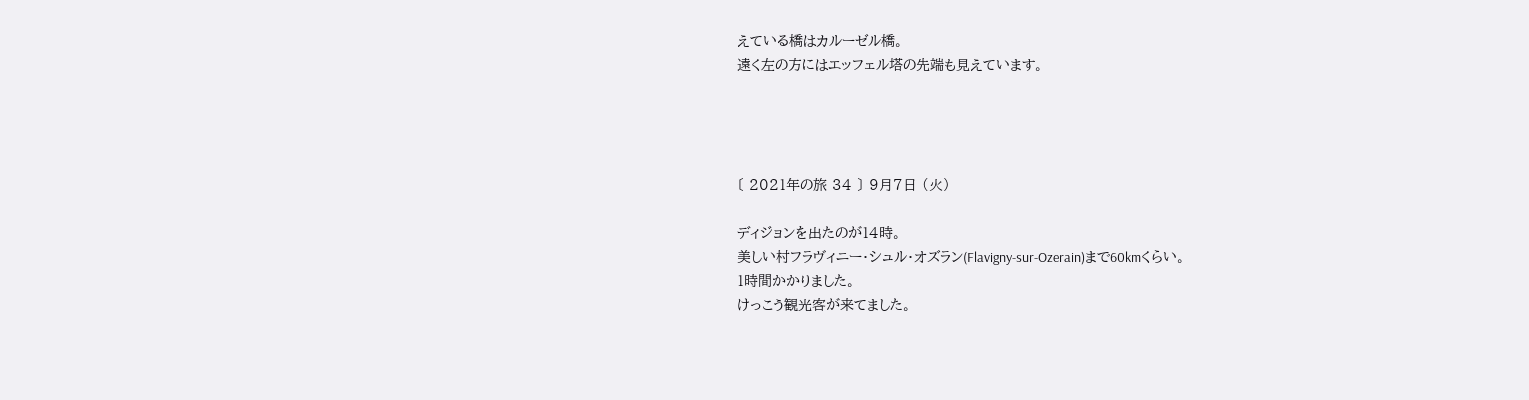えている橋はカルーゼル橋。
遠く左の方にはエッフェル塔の先端も見えています。




〔 2021年の旅 34 〕 9月7日 (火)

ディジョンを出たのが14時。
美しい村フラヴィニー・シュル・オズラン(Flavigny-sur-Ozerain)まで60kmくらい。
1時間かかりました。
けっこう観光客が来てました。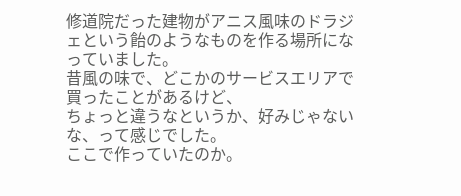修道院だった建物がアニス風味のドラジェという飴のようなものを作る場所になっていました。
昔風の味で、どこかのサービスエリアで買ったことがあるけど、
ちょっと違うなというか、好みじゃないな、って感じでした。
ここで作っていたのか。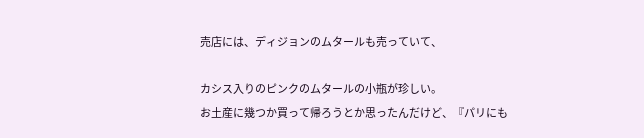売店には、ディジョンのムタールも売っていて、

カシス入りのピンクのムタールの小瓶が珍しい。
お土産に幾つか買って帰ろうとか思ったんだけど、『パリにも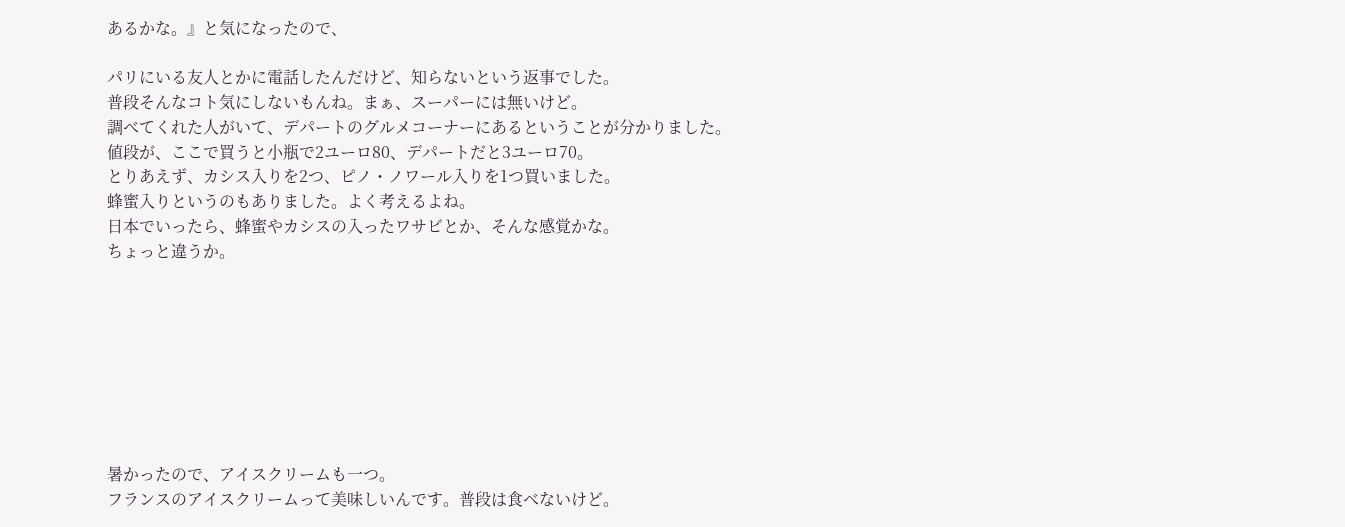あるかな。』と気になったので、

パリにいる友人とかに電話したんだけど、知らないという返事でした。
普段そんなコト気にしないもんね。まぁ、スーパーには無いけど。
調べてくれた人がいて、デパートのグルメコーナーにあるということが分かりました。
値段が、ここで買うと小瓶で2ユーロ80、デパートだと3ユーロ70。
とりあえず、カシス入りを2つ、ピノ・ノワール入りを1つ買いました。
蜂蜜入りというのもありました。よく考えるよね。
日本でいったら、蜂蜜やカシスの入ったワサビとか、そんな感覚かな。
ちょっと違うか。








暑かったので、アイスクリームも一つ。
フランスのアイスクリームって美味しいんです。普段は食べないけど。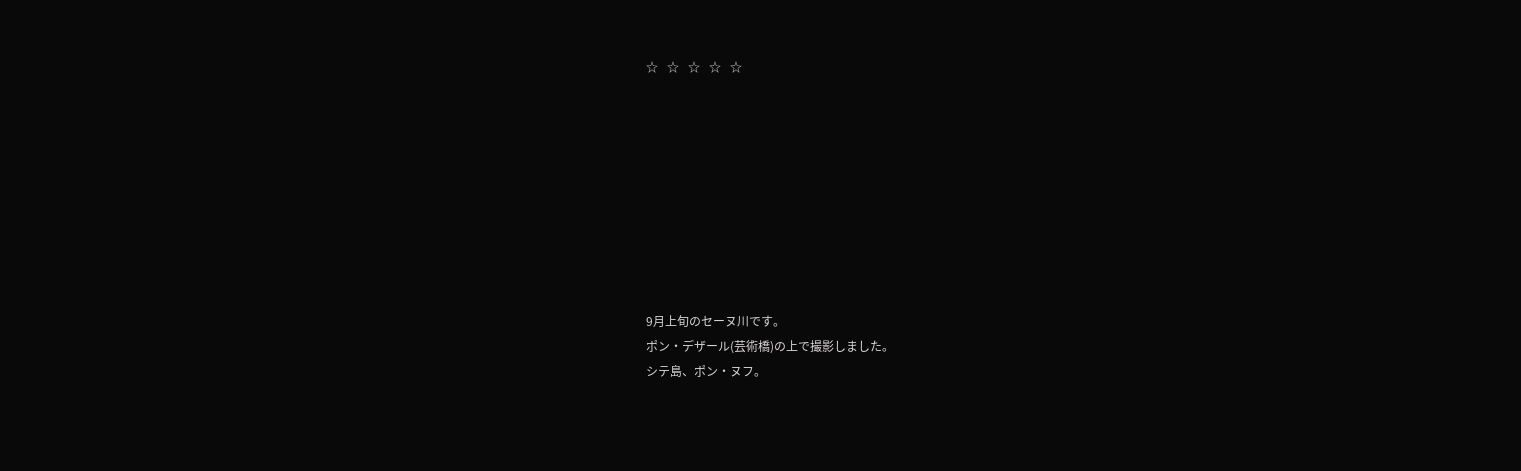☆   ☆   ☆   ☆   ☆









9月上旬のセーヌ川です。
ポン・デザール(芸術橋)の上で撮影しました。
シテ島、ポン・ヌフ。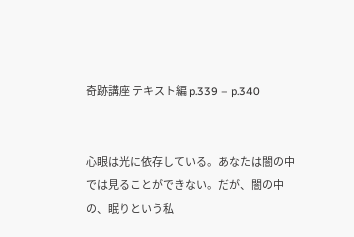奇跡講座 テキスト編 p.339 – p.340


心眼は光に依存している。あなたは闇の中では見ることができない。だが、闇の中の、眠りという私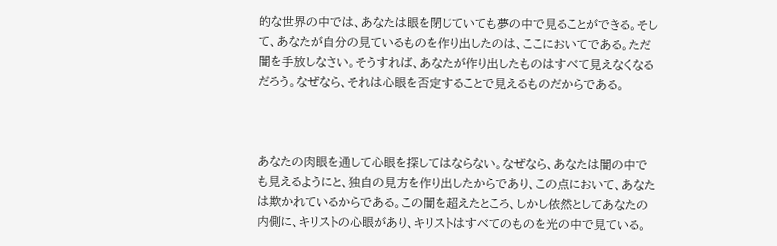的な世界の中では、あなたは眼を閉じていても夢の中で見ることができる。そして、あなたが自分の見ているものを作り出したのは、ここにおいてである。ただ闇を手放しなさい。そうすれば、あなたが作り出したものはすべて見えなくなるだろう。なぜなら、それは心眼を否定することで見えるものだからである。



あなたの肉眼を通して心眼を探してはならない。なぜなら、あなたは闇の中でも見えるようにと、独自の見方を作り出したからであり、この点において、あなたは欺かれているからである。この闇を超えたところ、しかし依然としてあなたの内側に、キリストの心眼があり、キリストはすべてのものを光の中で見ている。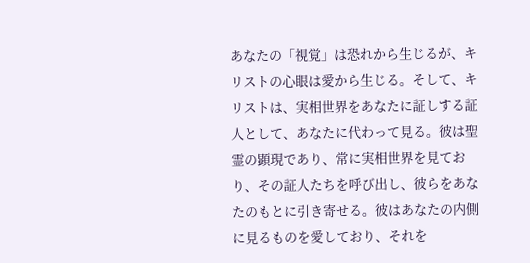あなたの「視覚」は恐れから生じるが、キリストの心眼は愛から生じる。そして、キリストは、実相世界をあなたに証しする証人として、あなたに代わって見る。彼は聖霊の顕現であり、常に実相世界を見ており、その証人たちを呼び出し、彼らをあなたのもとに引き寄せる。彼はあなたの内側に見るものを愛しており、それを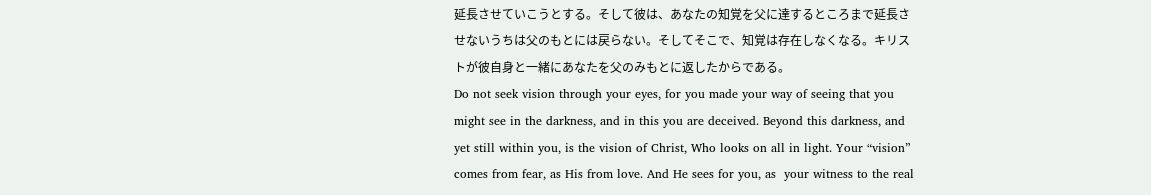延長させていこうとする。そして彼は、あなたの知覚を父に達するところまで延長させないうちは父のもとには戻らない。そしてそこで、知覚は存在しなくなる。キリストが彼自身と一緒にあなたを父のみもとに返したからである。
Do not seek vision through your eyes, for you made your way of seeing that you might see in the darkness, and in this you are deceived. Beyond this darkness, and yet still within you, is the vision of Christ, Who looks on all in light. Your “vision” comes from fear, as His from love. And He sees for you, as  your witness to the real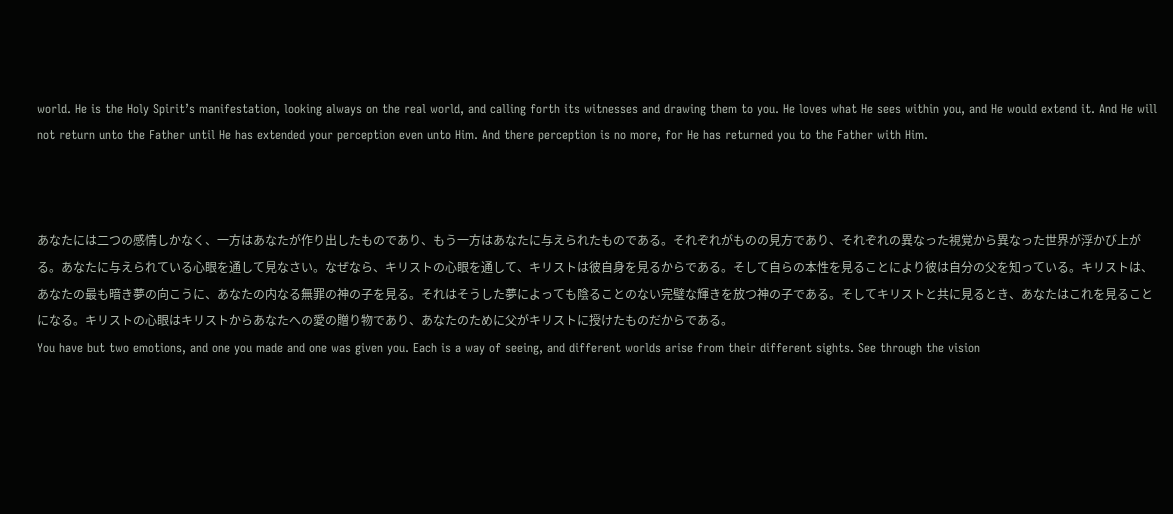world. He is the Holy Spirit’s manifestation, looking always on the real world, and calling forth its witnesses and drawing them to you. He loves what He sees within you, and He would extend it. And He will not return unto the Father until He has extended your perception even unto Him. And there perception is no more, for He has returned you to the Father with Him.



あなたには二つの感情しかなく、一方はあなたが作り出したものであり、もう一方はあなたに与えられたものである。それぞれがものの見方であり、それぞれの異なった視覚から異なった世界が浮かび上がる。あなたに与えられている心眼を通して見なさい。なぜなら、キリストの心眼を通して、キリストは彼自身を見るからである。そして自らの本性を見ることにより彼は自分の父を知っている。キリストは、あなたの最も暗き夢の向こうに、あなたの内なる無罪の神の子を見る。それはそうした夢によっても陰ることのない完璧な輝きを放つ神の子である。そしてキリストと共に見るとき、あなたはこれを見ることになる。キリストの心眼はキリストからあなたへの愛の贈り物であり、あなたのために父がキリストに授けたものだからである。
You have but two emotions, and one you made and one was given you. Each is a way of seeing, and different worlds arise from their different sights. See through the vision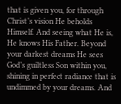that is given you, for through Christ’s vision He beholds Himself. And seeing what He is, He knows His Father. Beyond your darkest dreams He sees God’s guiltless Son within you, shining in perfect radiance that is undimmed by your dreams. And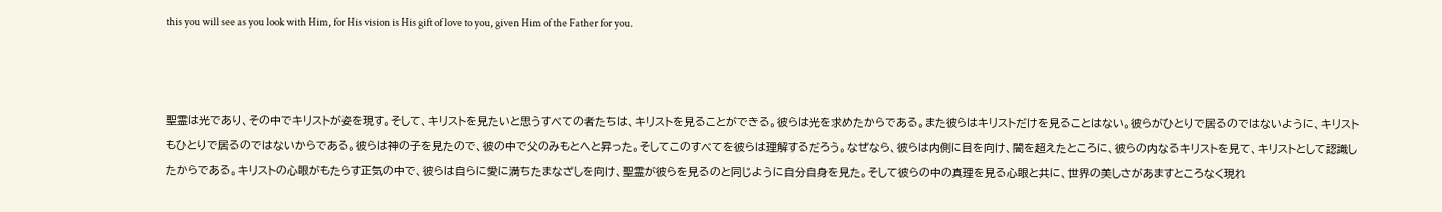this you will see as you look with Him, for His vision is His gift of love to you, given Him of the Father for you.



聖霊は光であり、その中でキリストが姿を現す。そして、キリストを見たいと思うすべての者たちは、キリストを見ることができる。彼らは光を求めたからである。また彼らはキリストだけを見ることはない。彼らがひとりで居るのではないように、キリストもひとりで居るのではないからである。彼らは神の子を見たので、彼の中で父のみもとへと昇った。そしてこのすべてを彼らは理解するだろう。なぜなら、彼らは内側に目を向け、闇を超えたところに、彼らの内なるキリストを見て、キリストとして認識したからである。キリストの心眼がもたらす正気の中で、彼らは自らに愛に満ちたまなざしを向け、聖霊が彼らを見るのと同じように自分自身を見た。そして彼らの中の真理を見る心眼と共に、世界の美しさがあますところなく現れ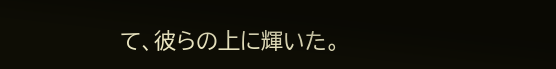て、彼らの上に輝いた。